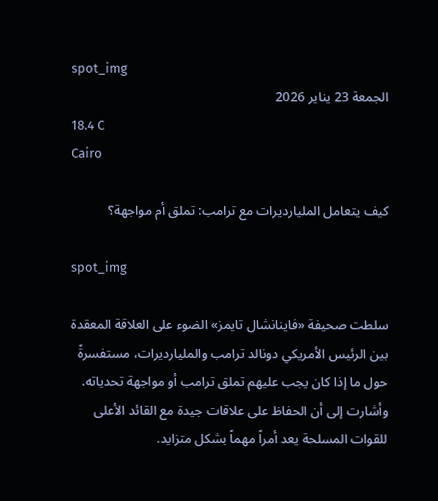spot_img
الجمعة 23 يناير 2026
18.4 C
Cairo

كيف يتعامل المليارديرات مع ترامب: تملق أم مواجهة؟

spot_img

سلطت صحيفة «فاينانشال تايمز» الضوء على العلاقة المعقدة بين الرئيس الأمريكي دونالد ترامب والمليارديرات، مستفسرةً حول ما إذا كان يجب عليهم تملق ترامب أو مواجهة تحدياته. وأشارت إلى أن الحفاظ على علاقات جيدة مع القائد الأعلى للقوات المسلحة يعد أمراً مهماً بشكل متزايد.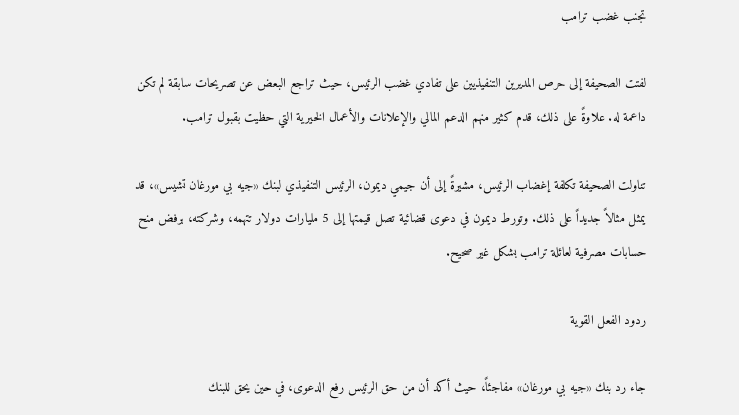تجنب غضب ترامب

لفتت الصحيفة إلى حرص المديرين التنفيذيين على تفادي غضب الرئيس، حيث تراجع البعض عن تصريحات سابقة لم تكن داعمة له. علاوةً على ذلك، قدم كثير منهم الدعم المالي والإعلانات والأعمال الخيرية التي حظيت بقبول ترامب.

تناولت الصحيفة تكلفة إغضاب الرئيس، مشيرةً إلى أن جيمي ديمون، الرئيس التنفيذي لبنك «جيه بي مورغان تشيس»، قد يمثل مثالاً جديداً على ذلك. وتورط ديمون في دعوى قضائية تصل قيمتها إلى 5 مليارات دولار تتهمه، وشركته، برفض منح حسابات مصرفية لعائلة ترامب بشكل غير صحيح.

ردود الفعل القوية

جاء رد بنك «جيه بي مورغان» مفاجئاً، حيث أكد أن من حق الرئيس رفع الدعوى، في حين يحق للبنك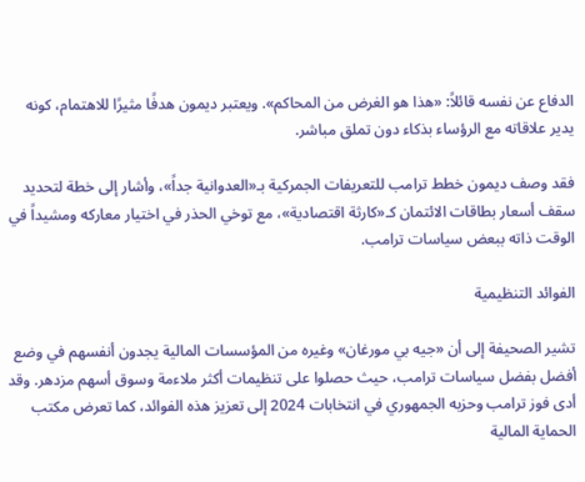الدفاع عن نفسه قائلاً: «هذا هو الغرض من المحاكم». ويعتبر ديمون هدفًا مثيرًا للاهتمام، كونه يدير علاقاته مع الرؤساء بذكاء دون تملق مباشر.

فقد وصف ديمون خطط ترامب للتعريفات الجمركية بـ«العدوانية جداً»، وأشار إلى خطة لتحديد سقف أسعار بطاقات الائتمان كـ«كارثة اقتصادية»، مع توخي الحذر في اختيار معاركه ومشيداً في الوقت ذاته ببعض سياسات ترامب.

الفوائد التنظيمية

تشير الصحيفة إلى أن «جيه بي مورغان» وغيره من المؤسسات المالية يجدون أنفسهم في وضع أفضل بفضل سياسات ترامب، حيث حصلوا على تنظيمات أكثر ملاءمة وسوق أسهم مزدهر. وقد أدى فوز ترامب وحزبه الجمهوري في انتخابات 2024 إلى تعزيز هذه الفوائد، كما تعرض مكتب الحماية المالية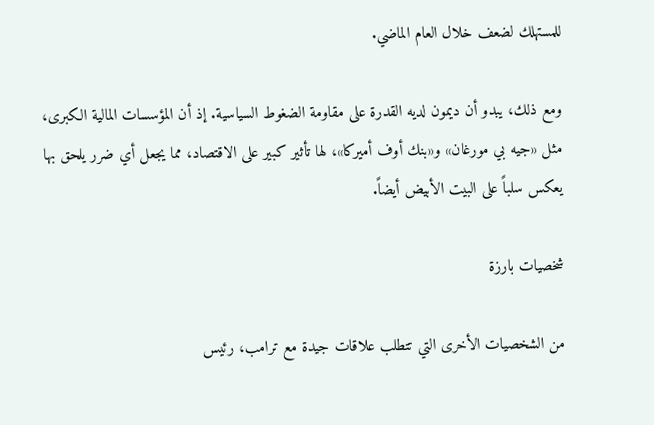للمستهلك لضعف خلال العام الماضي.

ومع ذلك، يبدو أن ديمون لديه القدرة على مقاومة الضغوط السياسية. إذ أن المؤسسات المالية الكبرى، مثل «جيه بي مورغان» و«بنك أوف أميركا»، لها تأثير كبير على الاقتصاد، مما يجعل أي ضرر يلحق بها يعكس سلباً على البيت الأبيض أيضاً.

شخصيات بارزة

من الشخصيات الأخرى التي تتطلب علاقات جيدة مع ترامب، رئيس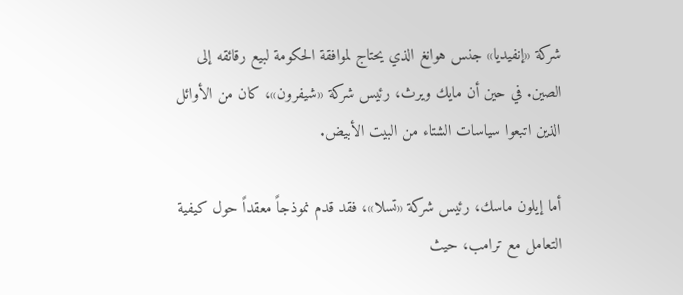شركة «إنفيديا» جنس هوانغ الذي يحتاج لموافقة الحكومة لبيع رقائقه إلى الصين. في حين أن مايك ويرث، رئيس شركة «شيفرون»، كان من الأوائل الذين اتبعوا سياسات الشتاء من البيت الأبيض.

أما إيلون ماسك، رئيس شركة «تسلا»، فقد قدم نموذجاً معقداً حول كيفية التعامل مع ترامب، حيث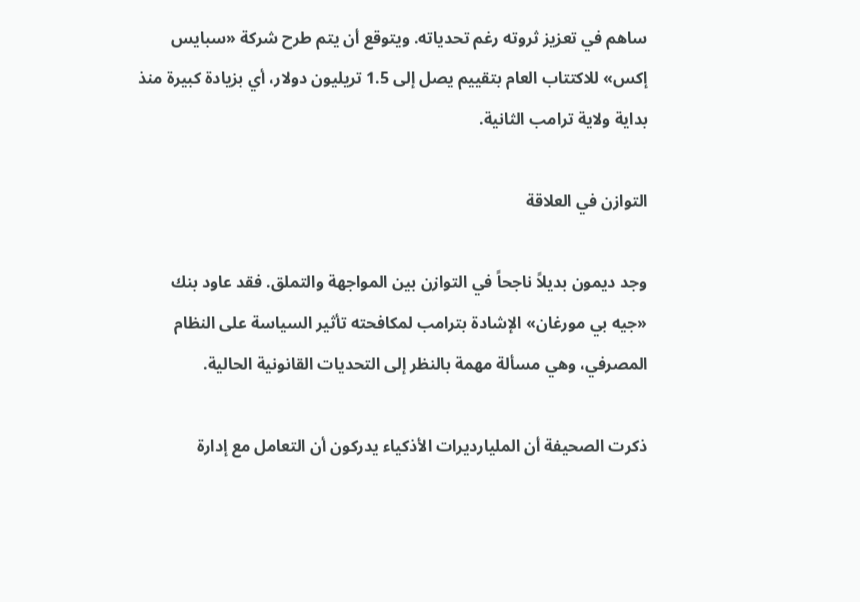ساهم في تعزيز ثروته رغم تحدياته. ويتوقع أن يتم طرح شركة «سبايس إكس» للاكتتاب العام بتقييم يصل إلى 1.5 تريليون دولار، أي بزيادة كبيرة منذ بداية ولاية ترامب الثانية.

التوازن في العلاقة

وجد ديمون بديلاً ناجحاً في التوازن بين المواجهة والتملق. فقد عاود بنك «جيه بي مورغان» الإشادة بترامب لمكافحته تأثير السياسة على النظام المصرفي، وهي مسألة مهمة بالنظر إلى التحديات القانونية الحالية.

ذكرت الصحيفة أن المليارديرات الأذكياء يدركون أن التعامل مع إدارة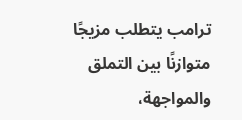ترامب يتطلب مزيجًا متوازنًا بين التملق والمواجهة،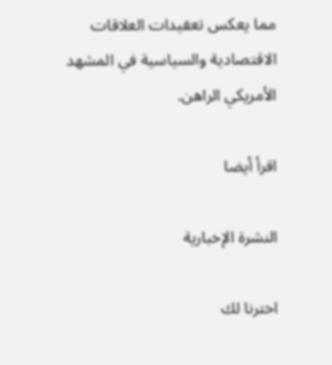مما يعكس تعقيدات العلاقات الاقتصادية والسياسية في المشهد الأمريكي الراهن.

اقرأ أيضا

النشرة الإخبارية

اخترنا لك